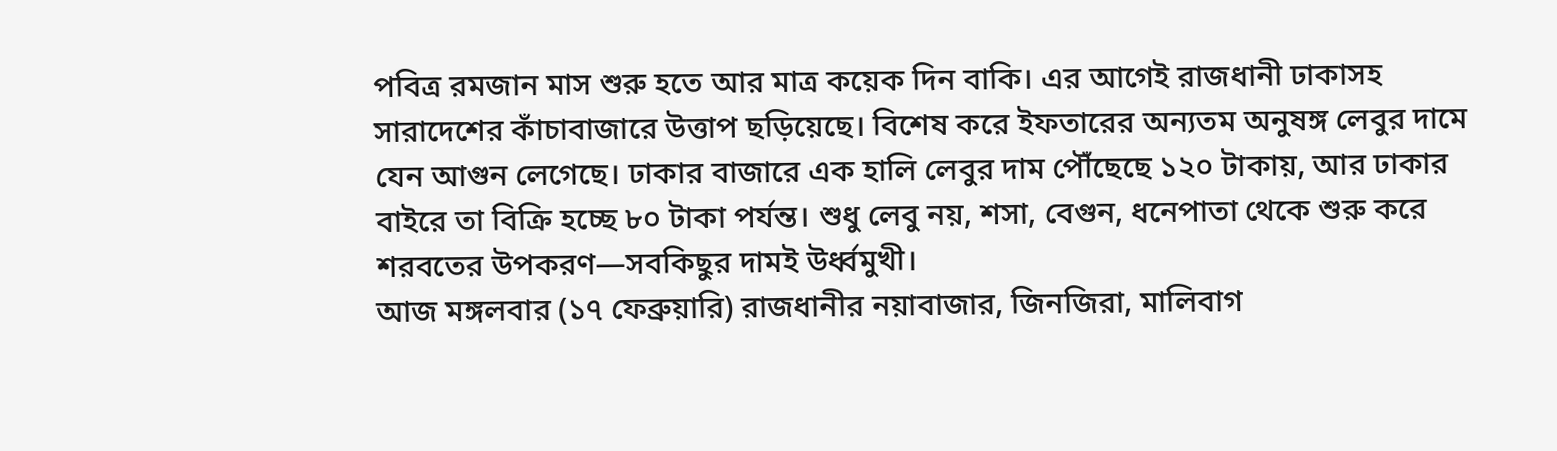পবিত্র রমজান মাস শুরু হতে আর মাত্র কয়েক দিন বাকি। এর আগেই রাজধানী ঢাকাসহ সারাদেশের কাঁচাবাজারে উত্তাপ ছড়িয়েছে। বিশেষ করে ইফতারের অন্যতম অনুষঙ্গ লেবুর দামে যেন আগুন লেগেছে। ঢাকার বাজারে এক হালি লেবুর দাম পৌঁছেছে ১২০ টাকায়, আর ঢাকার বাইরে তা বিক্রি হচ্ছে ৮০ টাকা পর্যন্ত। শুধু লেবু নয়, শসা, বেগুন, ধনেপাতা থেকে শুরু করে শরবতের উপকরণ—সবকিছুর দামই উর্ধ্বমুখী।
আজ মঙ্গলবার (১৭ ফেব্রুয়ারি) রাজধানীর নয়াবাজার, জিনজিরা, মালিবাগ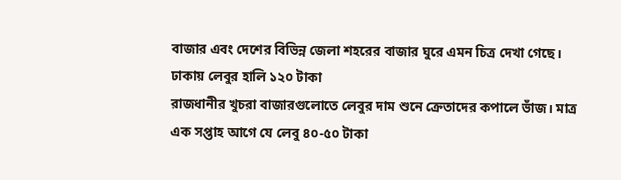বাজার এবং দেশের বিভিন্ন জেলা শহরের বাজার ঘুরে এমন চিত্র দেখা গেছে।
ঢাকায় লেবুর হালি ১২০ টাকা
রাজধানীর খুচরা বাজারগুলোতে লেবুর দাম শুনে ক্রেতাদের কপালে ভাঁজ। মাত্র এক সপ্তাহ আগে যে লেবু ৪০-৫০ টাকা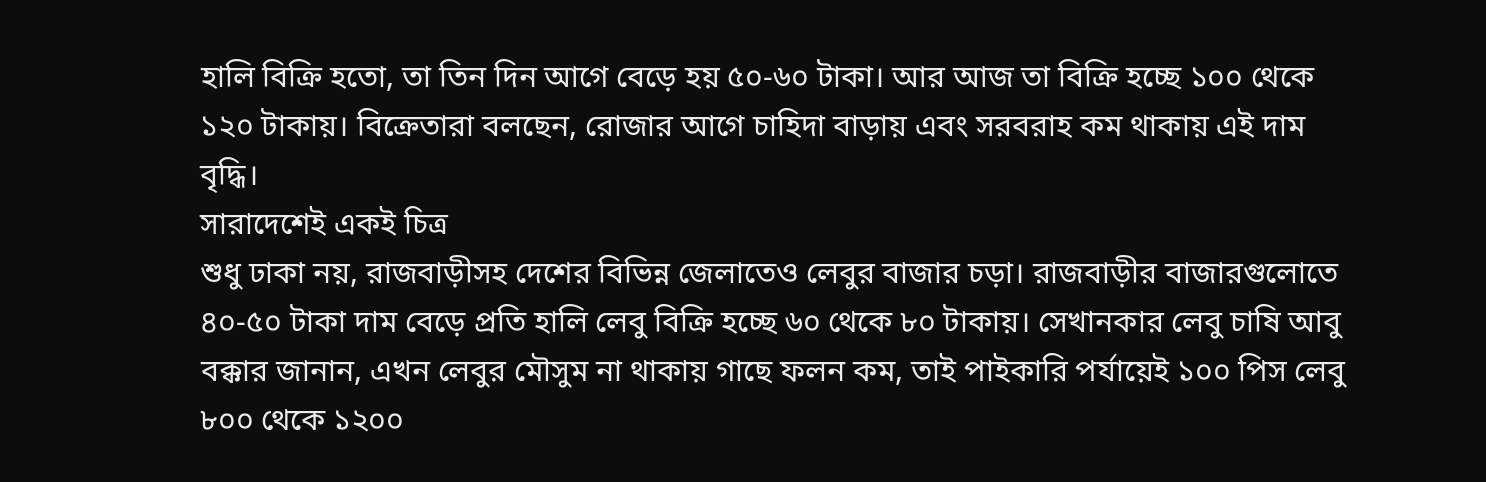হালি বিক্রি হতো, তা তিন দিন আগে বেড়ে হয় ৫০-৬০ টাকা। আর আজ তা বিক্রি হচ্ছে ১০০ থেকে ১২০ টাকায়। বিক্রেতারা বলছেন, রোজার আগে চাহিদা বাড়ায় এবং সরবরাহ কম থাকায় এই দাম বৃদ্ধি।
সারাদেশেই একই চিত্র
শুধু ঢাকা নয়, রাজবাড়ীসহ দেশের বিভিন্ন জেলাতেও লেবুর বাজার চড়া। রাজবাড়ীর বাজারগুলোতে ৪০-৫০ টাকা দাম বেড়ে প্রতি হালি লেবু বিক্রি হচ্ছে ৬০ থেকে ৮০ টাকায়। সেখানকার লেবু চাষি আবু বক্কার জানান, এখন লেবুর মৌসুম না থাকায় গাছে ফলন কম, তাই পাইকারি পর্যায়েই ১০০ পিস লেবু ৮০০ থেকে ১২০০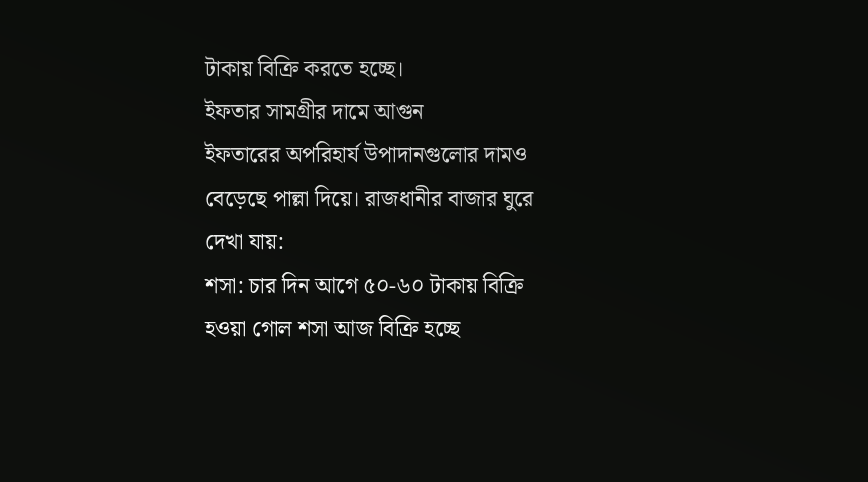টাকায় বিক্রি করতে হচ্ছে।
ইফতার সামগ্রীর দামে আগুন
ইফতারের অপরিহার্য উপাদানগুলোর দামও বেড়েছে পাল্লা দিয়ে। রাজধানীর বাজার ঘুরে দেখা যায়:
শসা: চার দিন আগে ৫০-৬০ টাকায় বিক্রি হওয়া গোল শসা আজ বিক্রি হচ্ছে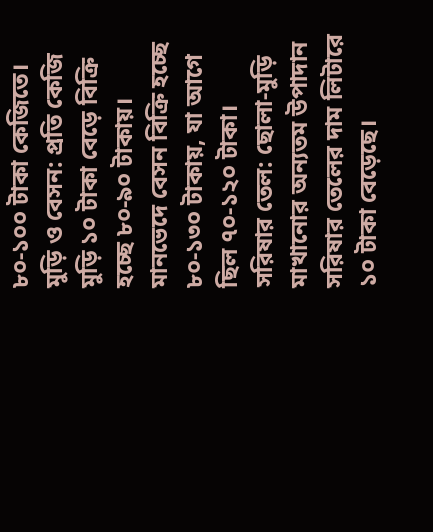৮০-১০০ টাকা কেজিতে।
মুড়ি ও বেসন: প্রতি কেজি মুড়ি ১০ টাকা বেড়ে বিক্রি হচ্ছে ৮০-৯০ টাকায়। মানভেদে বেসন বিক্রি হচ্ছে ৮০-১৩০ টাকায়, যা আগে ছিল ৭০-১২০ টাকা।
সরিষার তেল: ছোলা-মুড়ি মাখানোর অন্যতম উপাদান সরিষার তেলের দাম লিটারে ১০ টাকা বেড়েছে।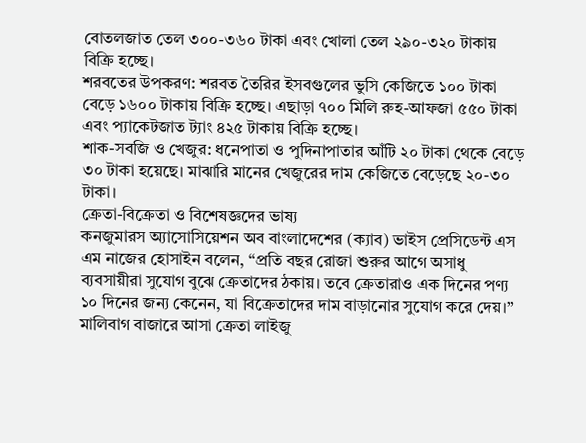বোতলজাত তেল ৩০০-৩৬০ টাকা এবং খোলা তেল ২৯০-৩২০ টাকায় বিক্রি হচ্ছে।
শরবতের উপকরণ: শরবত তৈরির ইসবগুলের ভুসি কেজিতে ১০০ টাকা বেড়ে ১৬০০ টাকায় বিক্রি হচ্ছে। এছাড়া ৭০০ মিলি রুহ-আফজা ৫৫০ টাকা এবং প্যাকেটজাত ট্যাং ৪২৫ টাকায় বিক্রি হচ্ছে।
শাক-সবজি ও খেজুর: ধনেপাতা ও পুদিনাপাতার আঁটি ২০ টাকা থেকে বেড়ে ৩০ টাকা হয়েছে। মাঝারি মানের খেজুরের দাম কেজিতে বেড়েছে ২০-৩০ টাকা।
ক্রেতা-বিক্রেতা ও বিশেষজ্ঞদের ভাষ্য
কনজুমারস অ্যাসোসিয়েশন অব বাংলাদেশের (ক্যাব) ভাইস প্রেসিডেন্ট এস এম নাজের হোসাইন বলেন, “প্রতি বছর রোজা শুরুর আগে অসাধু ব্যবসায়ীরা সুযোগ বুঝে ক্রেতাদের ঠকায়। তবে ক্রেতারাও এক দিনের পণ্য ১০ দিনের জন্য কেনেন, যা বিক্রেতাদের দাম বাড়ানোর সুযোগ করে দেয়।”
মালিবাগ বাজারে আসা ক্রেতা লাইজু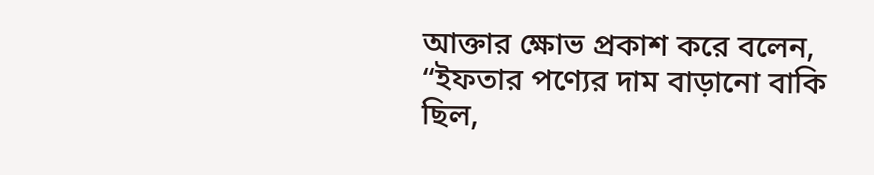আক্তার ক্ষোভ প্রকাশ করে বলেন, “ইফতার পণ্যের দাম বাড়ানো বাকি ছিল,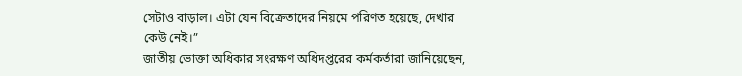সেটাও বাড়াল। এটা যেন বিক্রেতাদের নিয়মে পরিণত হয়েছে, দেখার কেউ নেই।”
জাতীয় ভোক্তা অধিকার সংরক্ষণ অধিদপ্তরের কর্মকর্তারা জানিয়েছেন,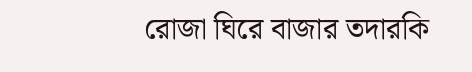রোজা ঘিরে বাজার তদারকি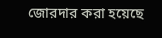জোরদার করা হয়েছে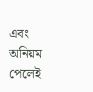এবং অনিয়ম পেলেই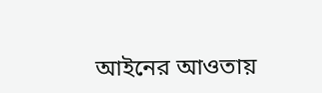আইনের আওতায়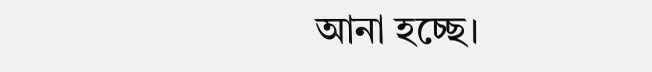আনা হচ্ছে।